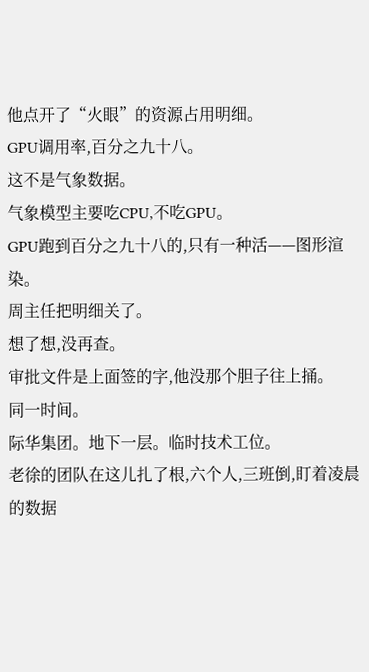他点开了“火眼”的资源占用明细。
GPU调用率,百分之九十八。
这不是气象数据。
气象模型主要吃CPU,不吃GPU。
GPU跑到百分之九十八的,只有一种活——图形渲染。
周主任把明细关了。
想了想,没再查。
审批文件是上面签的字,他没那个胆子往上捅。
同一时间。
际华集团。地下一层。临时技术工位。
老徐的团队在这儿扎了根,六个人,三班倒,盯着凌晨的数据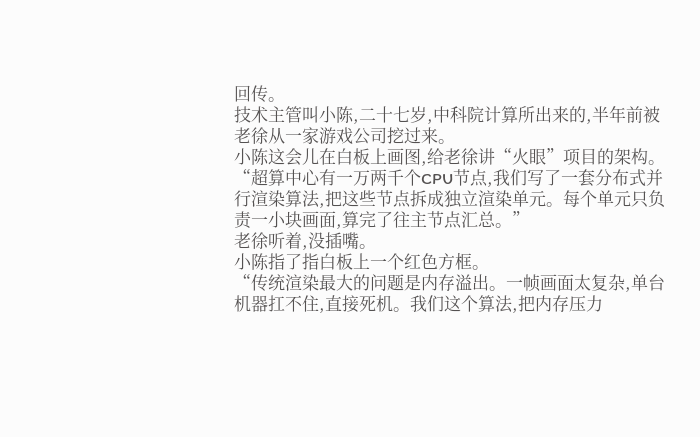回传。
技术主管叫小陈,二十七岁,中科院计算所出来的,半年前被老徐从一家游戏公司挖过来。
小陈这会儿在白板上画图,给老徐讲“火眼”项目的架构。
“超算中心有一万两千个CPU节点,我们写了一套分布式并行渲染算法,把这些节点拆成独立渲染单元。每个单元只负责一小块画面,算完了往主节点汇总。”
老徐听着,没插嘴。
小陈指了指白板上一个红色方框。
“传统渲染最大的问题是内存溢出。一帧画面太复杂,单台机器扛不住,直接死机。我们这个算法,把内存压力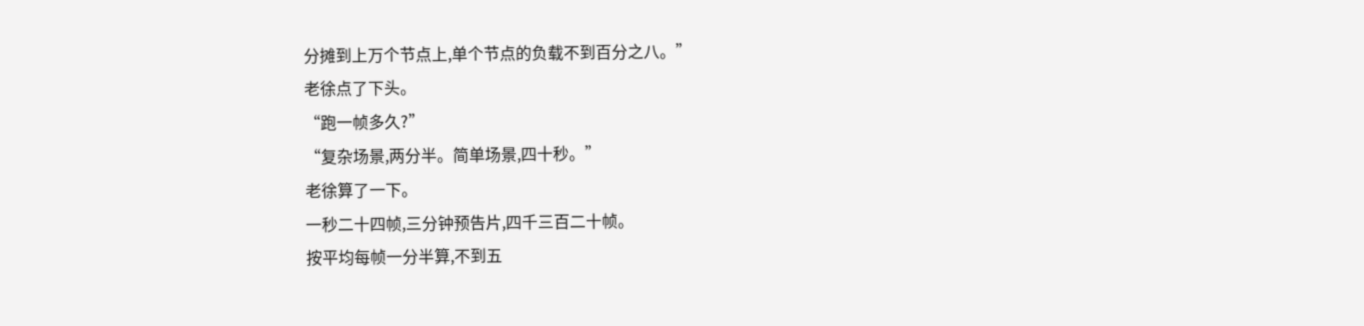分摊到上万个节点上,单个节点的负载不到百分之八。”
老徐点了下头。
“跑一帧多久?”
“复杂场景,两分半。简单场景,四十秒。”
老徐算了一下。
一秒二十四帧,三分钟预告片,四千三百二十帧。
按平均每帧一分半算,不到五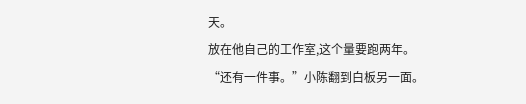天。
放在他自己的工作室,这个量要跑两年。
“还有一件事。”小陈翻到白板另一面。